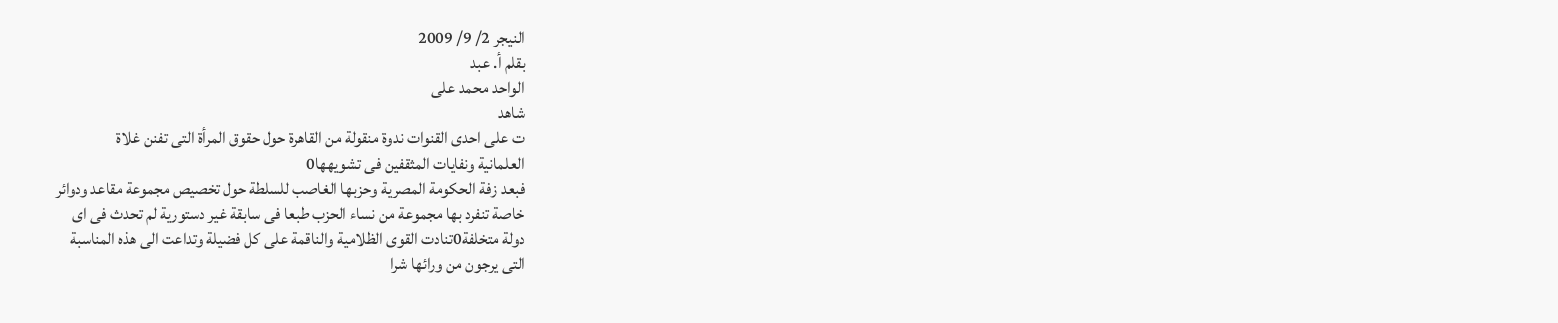النيجر 2/ 9/ 2009
بقلم أ. عبد
الواحد محمد على
شاهد
ت على احدى القنوات ندوة منقولة من القاهرة حول حقوق المرأة التى تفنن غلاة
العلمانية ونفايات المثقفين فى تشويهها0
فبعد زفة الحكومة المصرية وحزبها الغاصب للسلطة حول تخصيص مجموعة مقاعد ودوائر
خاصة تنفرد بها مجموعة من نساء الحزب طبعا فى سابقة غير دستورية لم تحدث فى اى
دولة متخلفة0تنادت القوى الظلامية والناقمة على كل فضيلة وتداعت الى هذه المناسبة
التى يرجون من ورائها شرا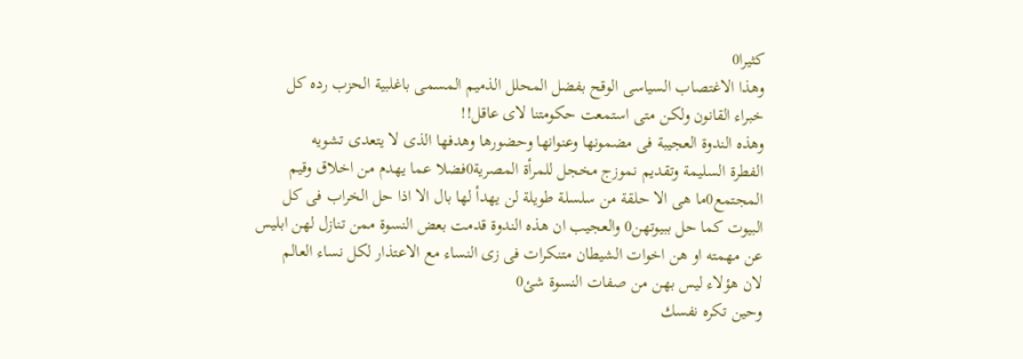كثيرا0
وهذا الاغتصاب السياسى الوقح بفضل المحلل الذميم المسمى باغلبية الحزب رده كل
خبراء القانون ولكن متى استمعت حكومتنا لاى عاقل!!
وهذه الندوة العجيبة فى مضمونها وعنوانها وحضورها وهدفها الذى لا يتعدى تشويه
الفطرة السليمة وتقديم نموزج مخجل للمرأة المصرية0فضلا عما يهدم من اخلاق وقيم
المجتمع0ما هى الا حلقة من سلسلة طويلة لن يهدأ لها بال الا اذا حل الخراب فى كل
البيوت كما حل ببيوتهن0 والعجيب ان هذه الندوة قدمت بعض النسوة ممن تنازل لهن ابليس
عن مهمته او هن اخوات الشيطان متنكرات فى زى النساء مع الاعتذار لكل نساء العالم
لان هؤلاء ليس بهن من صفات النسوة شئ0
وحين تكره نفسك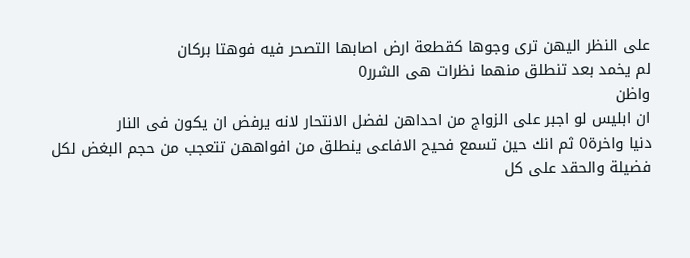على النظر اليهن ترى وجوها كقطعة ارض اصابها التصحر فيه فوهتا بركان
لم يخمد بعد تنطلق منهما نظرات هى الشرر0
واظن
ان ابليس لو اجبر على الزواج من احداهن لفضل الانتحار لانه يرفض ان يكون فى النار
دنيا واخرة0 ثم انك حين تسمع فحيح الافاعى ينطلق من افواههن تتعجب من حجم البغض لكل
فضيلة والحقد على كل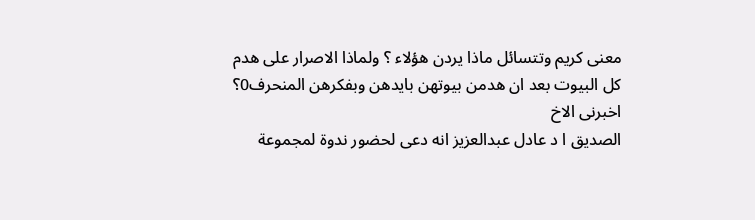معنى كريم وتتسائل ماذا يردن هؤلاء ؟ ولماذا الاصرار على هدم
كل البيوت بعد ان هدمن بيوتهن بايدهن وبفكرهن المنحرف0؟
اخبرنى الاخ
الصديق ا د عادل عبدالعزيز انه دعى لحضور ندوة لمجموعة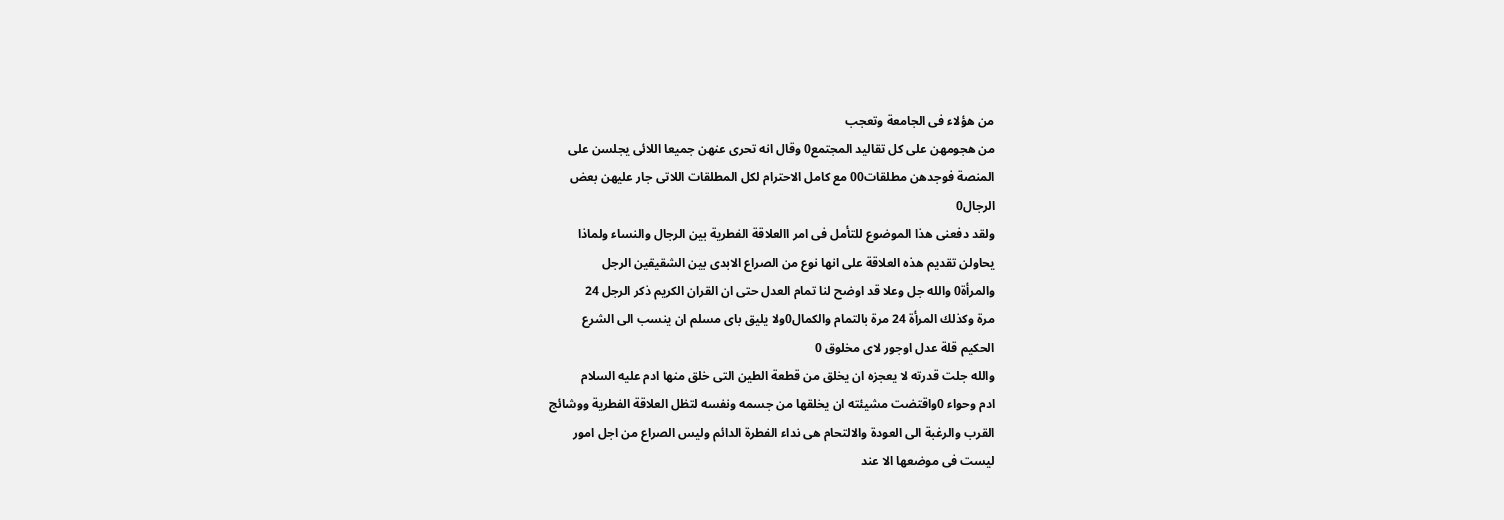من هؤلاء فى الجامعة وتعجب
من هجومهن على كل تقاليد المجتمع0 وقال انه تحرى عنهن جميعا اللائى يجلسن على
المنصة فوجدهن مطلقات00 مع كامل الاحترام لكل المطلقات اللاتى جار عليهن بعض
الرجال0
ولقد دفعنى هذا الموضوع للتأمل فى امر االعلاقة الفطرية بين الرجال والنساء ولماذا
يحاولن تقديم هذه العلاقة على انها نوع من الصراع الابدى بين الشقيقين الرجل
والمرأة0 والله جل وعلا قد اوضح لنا تمام العدل حتى ان القران الكريم ذكر الرجل 24
مرة وكذلك المرأة 24 مرة بالتمام والكمال0ولا يليق باى مسلم ان ينسب الى الشرع
الحكيم قلة عدل اوجور لاى مخلوق 0
والله جلت قدرته لا يعجزه ان يخلق من قطعة الطين التى خلق منها ادم عليه السلام
ادم وحواء 0واقتضت مشيئته ان يخلقها من جسمه ونفسه لتظل العلاقة الفطرية ووشائج
القرب والرغبة الى العودة والالتحام هى نداء الفطرة الدائم وليس الصراع من اجل امور
ليست فى موضعها الا عند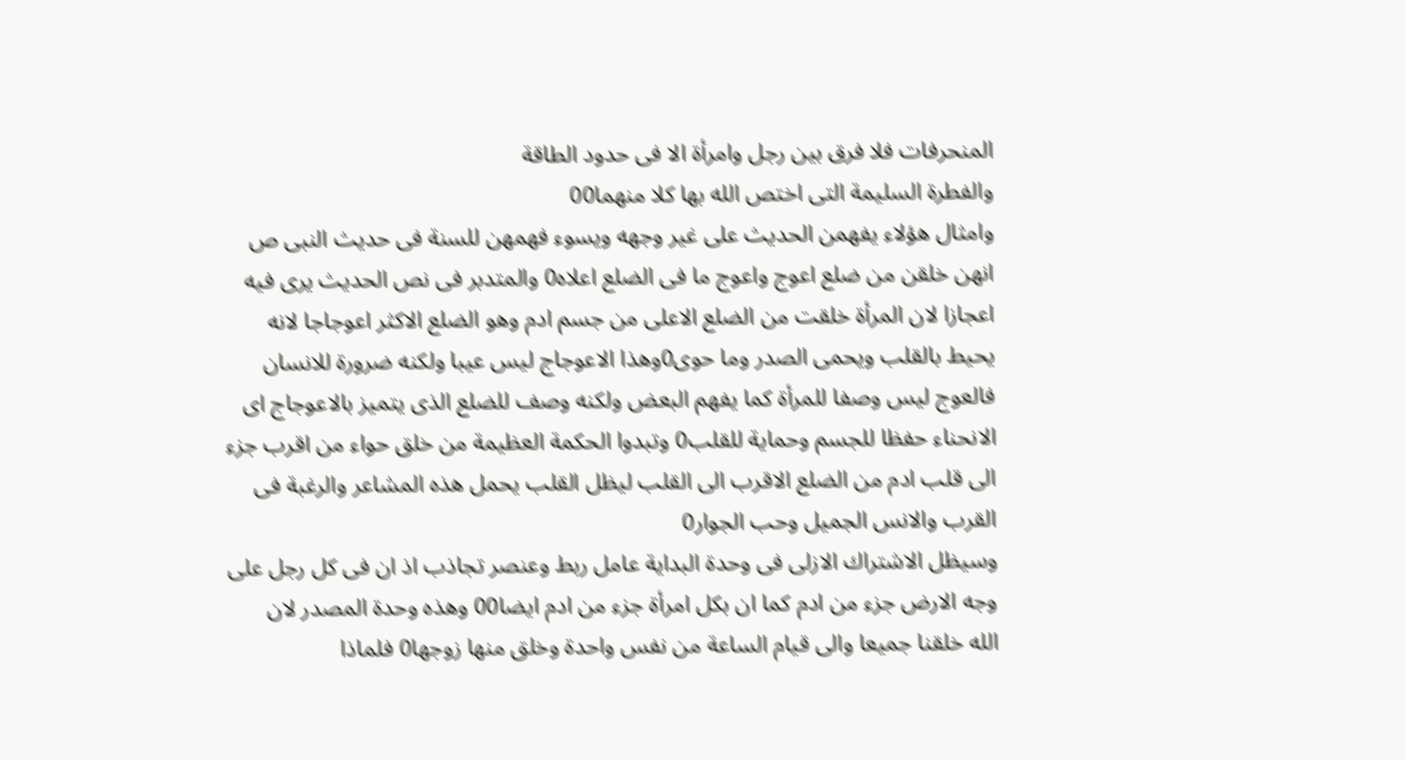المنحرفات فلا فرق بين رجل وامرأة الا فى حدود الطاقة
والفطرة السليمة التى اختص الله بها كلا منهما00
وامثال هؤلاء يفهمن الحديث على غير وجهه ويسوء فهمهن للسنة فى حديث النبى ص
انهن خلقن من ضلع اعوج واعوج ما فى الضلع اعلاه0 والمتدبر فى نص الحديث يرى فيه
اعجازا لان المرأة خلقت من الضلع الاعلى من جسم ادم وهو الضلع الاكثر اعوجاجا لانه
يحيط بالقلب ويحمى الصدر وما حوى0وهذا الاعوجاج ليس عيبا ولكنه ضرورة للانسان
فالعوج ليس وصفا للمرأة كما يفهم البعض ولكنه وصف للضلع الذى يتميز بالاعوجاج اى
الانحناء حفظا للجسم وحماية للقلب0 وتبدوا الحكمة العظيمة من خلق حواء من اقرب جزء
الى قلب ادم من الضلع الاقرب الى القلب ليظل القلب يحمل هذه المشاعر والرغبة فى
القرب والانس الجميل وحب الجوار0
وسيظل الاشتراك الازلى فى وحدة البداية عامل ربط وعنصر تجاذب اذ ان فى كل رجل على
وجه الارض جزء من ادم كما ان بكل امرأة جزء من ادم ايضا00 وهذه وحدة المصدر لان
الله خلقنا جميعا والى قيام الساعة من نفس واحدة وخلق منها زوجها0 فلماذا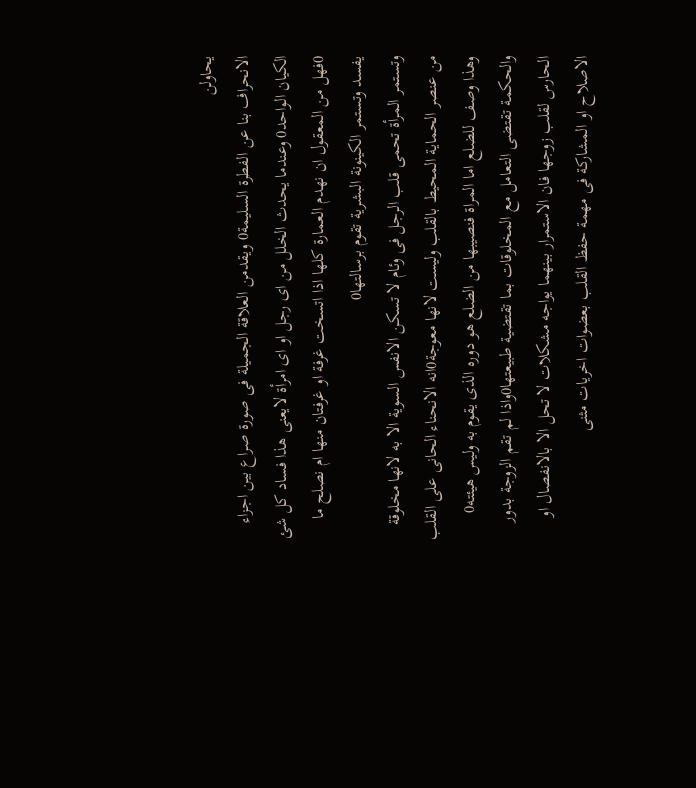يحاولن
الانحراف بنا عن الفطرة السليمة0 ويقدمن العلاقة الجميلة فى صورة صراع بين اجزاء
الكيان الواحد0 وعندما يحدث الخلل من اى رجل او اى امرأة لايعنى هذا فساد كل شئ
0فهل من المعقول ان نهدم العمارة كلها اذا اتسخت غرفة او غرفتان منها ام نصلح ما
يفسد وتستمر الكينونة البشرية تقوم برسالتها0
وتستمر المرأة تحمى قلب الرجل فى وئام لا تسكن الانفس السوية الا به لانها مخلوقة
من عنصر الحماية المحيط بالقلب وليست لانها معوجة0انه الانحناء الحانى على القلب
وهذا وصف للضلع اما المراة فنصيبها من الضلع هو دوره الذى يقوم به وليس هيئته0
والحكمة تقتضى التعامل مع المخلوقات بما تقتضية طبيعتها0واذا لم تقم الزوجة بدور
الحارس لقلب زوجها فان الاستمرار بينهما يواجه مشكلات لا تحل الا بالانفصال او
الاصلاح او المشاركة فى مهمة حفظ القلب بعضوات اخريات مثنى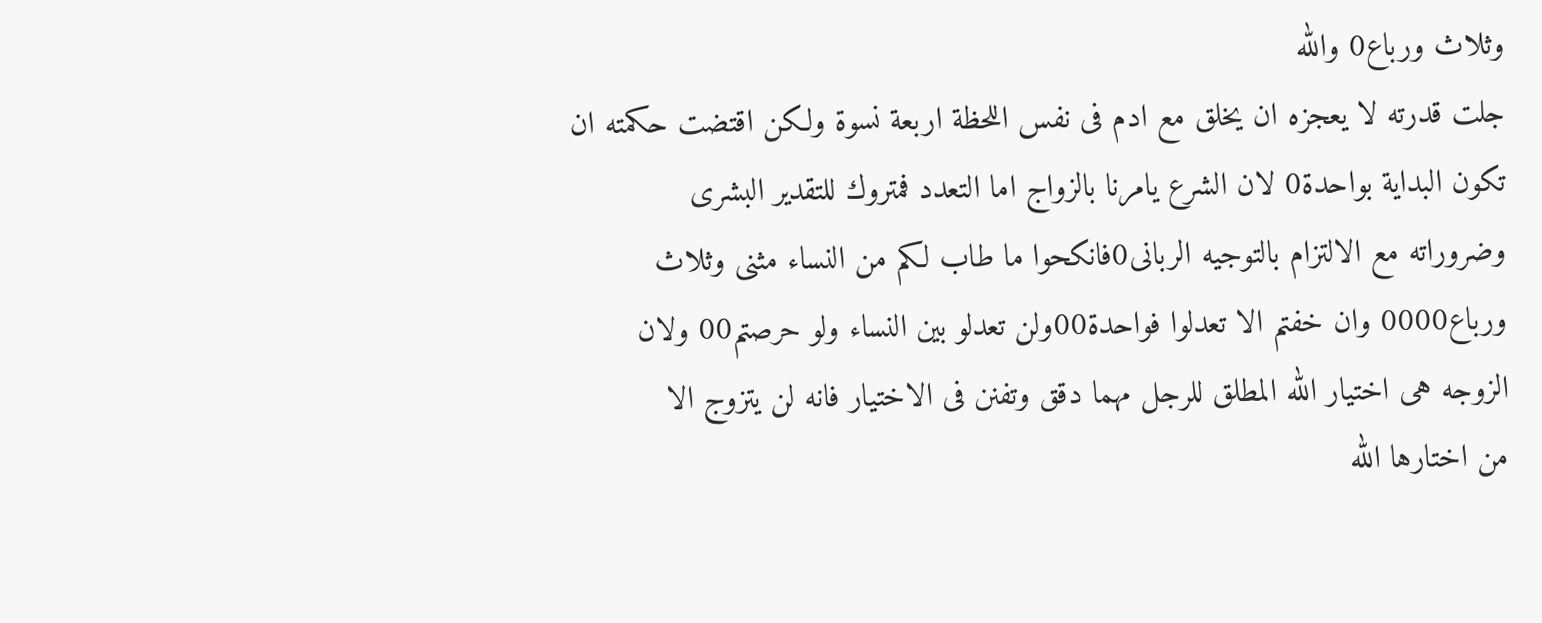وثلاث ورباع0 والله
جلت قدرته لا يعجزه ان يخلق مع ادم فى نفس اللحظة اربعة نسوة ولكن اقتضت حكمته ان
تكون البداية بواحدة0 لان الشرع يامرنا بالزواج اما التعدد فمتروك للتقدير البشرى
وضروراته مع الالتزام بالتوجيه الربانى0فانكحوا ما طاب لكم من النساء مثنى وثلاث
ورباع0000 وان خفتم الا تعدلوا فواحدة00ولن تعدلو بين النساء ولو حرصتم00 ولان
الزوجه هى اختيار الله المطلق للرجل مهما دقق وتفنن فى الاختيار فانه لن يتزوج الا
من اختارها الله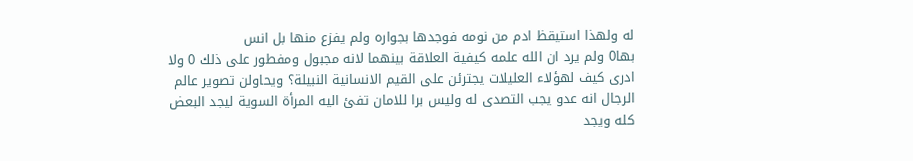له ولهذا استيقظ ادم من نومه فوجدها بجواره ولم يفزع منها بل انس
بها0 ولم يرد ان الله علمه كيفية العلاقة بينهما لانه مجبول ومفطور على ذلك 0 ولا
ادرى كيف لهؤلاء العليلات يجترئن على القيم الانسانية النبيلة؟ ويحاولن تصوير عالم
الرجال انه عدو يجب التصدى له وليس برا للامان تفئ اليه المرأة السوية ليجد البعض
كله ويجد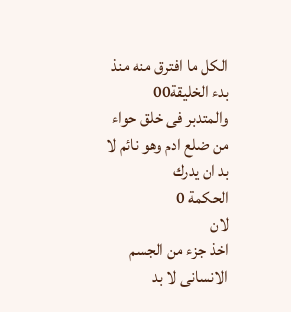الكل ما افترق منه منذ بدء الخليقة00
والمتدبر فى خلق حواء من ضلع ادم وهو نائم لا بد ان يدرك
الحكمة 0
لان
اخذ جزء من الجسم الانسانى لا بد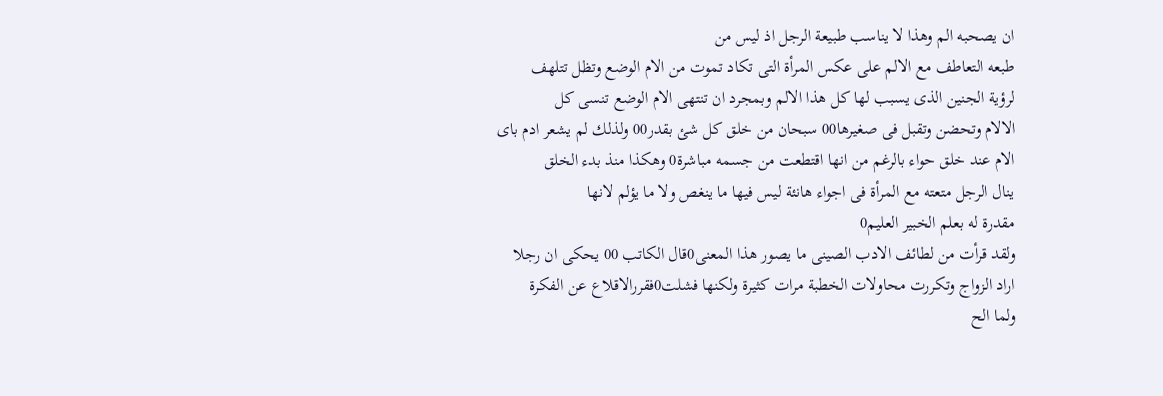ان يصحبه الم وهذا لا يناسب طبيعة الرجل اذ ليس من
طبعه التعاطف مع الالم على عكس المرأة التى تكاد تموت من الام الوضع وتظل تتلهف
لرؤية الجنين الذى يسبب لها كل هذا الالم وبمجرد ان تنتهى الام الوضع تنسى كل
الالام وتحضن وتقبل فى صغيرها00 سبحان من خلق كل شئ بقدر00 ولذلك لم يشعر ادم باى
الام عند خلق حواء بالرغم من انها اقتطعت من جسمه مباشرة0 وهكذا منذ بدء الخلق
ينال الرجل متعته مع المرأة فى اجواء هانئة ليس فيها ما ينغص ولا ما يؤلم لانها
مقدرة له بعلم الخبير العليم0
ولقد قرأت من لطائف الادب الصينى ما يصور هذا المعنى0قال الكاتب 00 يحكى ان رجلا
اراد الزواج وتكررت محاولات الخطبة مرات كثيرة ولكنها فشلت0فقررالاقلاع عن الفكرة
ولما الح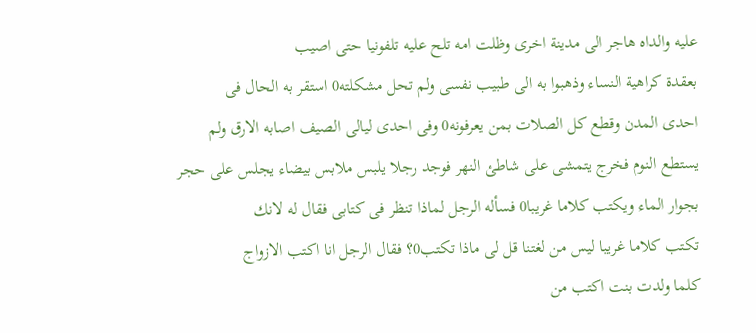عليه والداه هاجر الى مدينة اخرى وظلت امه تلح عليه تلفونيا حتى اصيب
بعقدة كراهية النساء وذهبوا به الى طبيب نفسى ولم تحل مشكلته0 استقر به الحال فى
احدى المدن وقطع كل الصلات بمن يعرفونه0 وفى احدى ليالى الصيف اصابه الارق ولم
يستطع النوم فخرج يتمشى على شاطئ النهر فوجد رجلا يلبس ملابس بيضاء يجلس على حجر
بجوار الماء ويكتب كلاما غريبا0 فسأله الرجل لماذا تنظر فى كتابى فقال له لانك
تكتب كلاما غريبا ليس من لغتنا قل لى ماذا تكتب0؟ فقال الرجل انا اكتب الازواج
كلما ولدت بنت اكتب من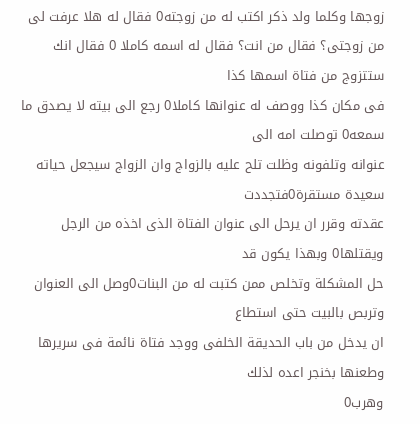زوجها وكلما ولد ذكر اكتب له من زوجته0 فقال له هلا عرفت لى
من زوجتى؟ فقال من انت؟ فقال له اسمه كاملا 0 فقال انك ستتزوج من فتاة اسمها كذا
فى مكان كذا ووصف له عنوانها كاملا0 رجع الى بيته لا يصدق ما سمعه0 توصلت امه الى
عنوانه وتلفونه وظلت تلح عليه بالزواج وان الزواج سيجعل حياته سعيدة مستقرة0فتجددت
عقدته وقرر ان يرحل الى عنوان الفتاة الذى اخذه من الرجل ويقتلها0 وبهذا يكون قد
حل المشكلة وتخلص ممن كتبت له من البنات0وصل الى العنوان وتربص بالبيت حتى استطاع
ان يدخل من باب الحديقة الخلفى ووجد فتاة نائمة فى سريرها وطعنها بخنجر اعده لذلك
وهرب0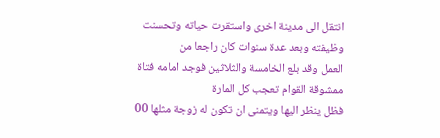انتقل الى مدينة اخرى واستقرت حياته وتحسنت وظيفته وبعد عدة سنوات كان راجعا من
العمل وقد بلع الخامسة والثلاثين فوجد امامه فتاة ممشوقة القوام تعجب كل المارة
فظل ينظر اليها ويتمنى ان تكون له زوجة مثلها 00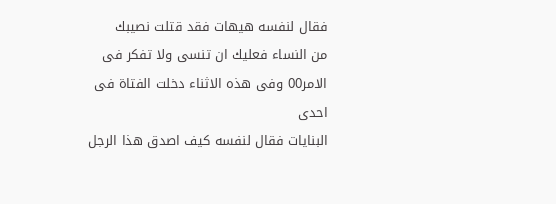فقال لنفسه هيهات فقد قتلت نصيبك
من النساء فعليك ان تنسى ولا تفكر فى الامر00 وفى هذه الاثناء دخلت الفتاة فى احدى
البنايات فقال لنفسه كيف اصدق هذا الرجل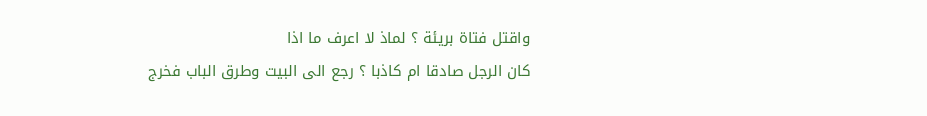واقتل فتاة بريئة ؟ لماذ لا اعرف ما اذا
كان الرجل صادقا ام كاذبا ؟ رجع الى البيت وطرق الباب فخرج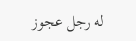له رجل عجوز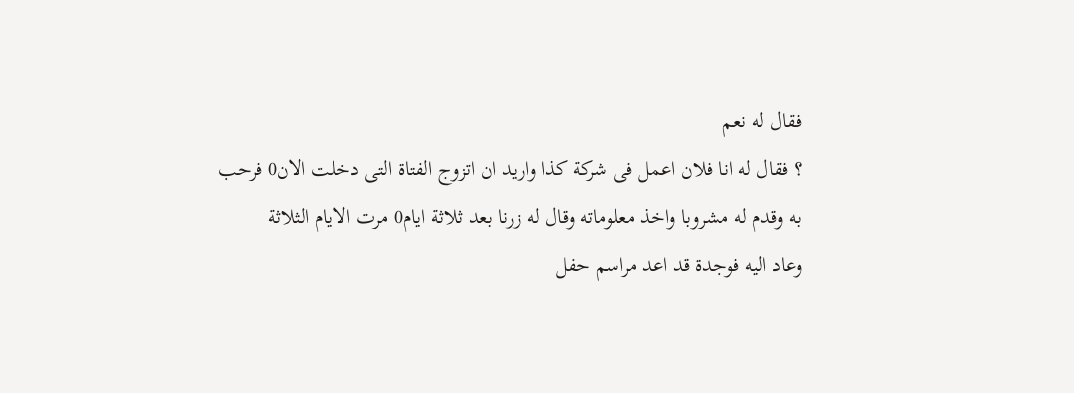فقال له نعم
؟ فقال له انا فلان اعمل فى شركة كذا واريد ان اتزوج الفتاة التى دخلت الان0 فرحب
به وقدم له مشروبا واخذ معلوماته وقال له زرنا بعد ثلاثة ايام0 مرت الايام الثلاثة
وعاد اليه فوجدة قد اعد مراسم حفل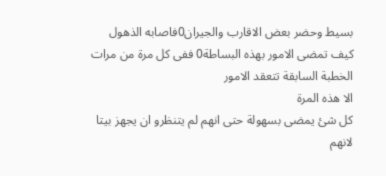بسيط وحضر بعض الاقارب والجيران0فاصابه الذهول
كيف تمضى الامور بهذه البساطة0 ففى كل مرة من مرات الخطبة السابقة تتعقد الامور
الا هذه المرة
كل شئ يمضى بسهولة حتى انهم لم يتنظرو ان يجهز بيتا لانهم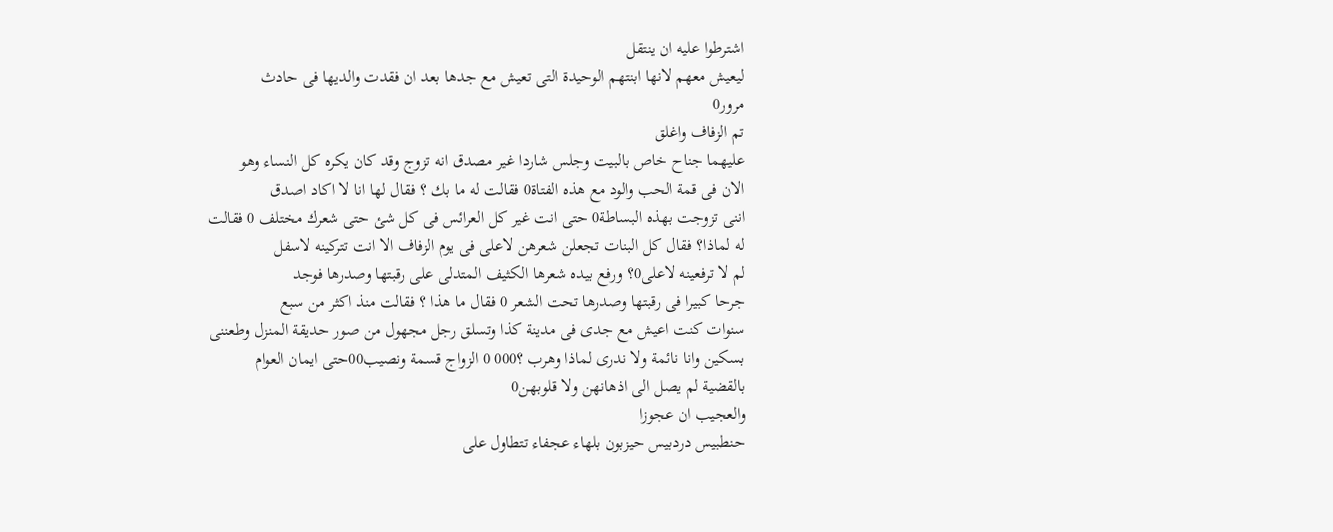اشترطوا عليه ان ينتقل
ليعيش معهم لانها ابنتهم الوحيدة التى تعيش مع جدها بعد ان فقدت والديها فى حادث
مرور0
تم الزفاف واغلق
عليهما جناح خاص بالبيت وجلس شاردا غير مصدق انه تزوج وقد كان يكره كل النساء وهو
الان فى قمة الحب والود مع هذه الفتاة0 فقالت له ما بك ؟ فقال لها انا لا اكاد اصدق
اننى تزوجت بهذه البساطة0 حتى انت غير كل العرائس فى كل شئ حتى شعرك مختلف 0 فقالت
له لماذا؟ فقال كل البنات تجعلن شعرهن لاعلى فى يوم الزفاف الا انت تتركينه لاسفل
لم لا ترفعينه لاعلى0؟ ورفع بيده شعرها الكثيف المتدلى على رقبتها وصدرها فوجد
جرحا كبيرا فى رقبتها وصدرها تحت الشعر 0 فقال ما هذا ؟ فقالت منذ اكثر من سبع
سنوات كنت اعيش مع جدى فى مدينة كذا وتسلق رجل مجهول من صور حديقة المنزل وطعننى
بسكين وانا نائمة ولا ندرى لماذا وهرب ؟000 0 الزواج قسمة ونصيب00حتى ايمان العوام
بالقضية لم يصل الى اذهانهن ولا قلوبهن0
والعجيب ان عجوزا
حنطبيس دردبيس حيزبون بلهاء عجفاء تتطاول على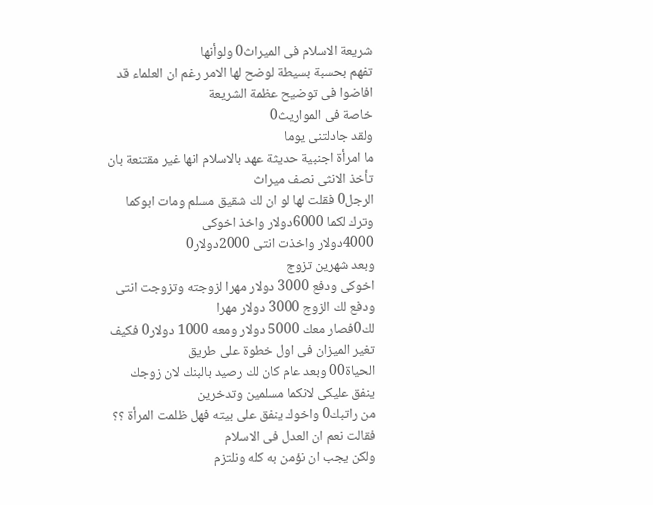شريعة الاسلام فى الميراث0 ولوأنها
تفهم بحسبة بسيطة لوضح لها الامر رغم ان العلماء قد افاضوا فى توضيح عظمة الشريعة
خاصة فى المواريث0
ولقد جادلتنى يوما
ما امرأة اجنبية حديثة عهد بالاسلام انها غير مقتنعة بان تأخذ الانثى نصف ميراث
الرجل0 فقلت لها لو ان لك شقيق مسلم ومات ابوكما وترك لكما 6000دولار واخذ اخوكى
4000دولار واخذت انتى 2000دولار0
وبعد شهرين تزوج
اخوكى ودفع 3000 دولار مهرا لزوجته وتزوجت انتى ودفع لك الزوج 3000 دولار مهرا
لك0فصار معك 5000 دولار ومعه 1000 دولار0 فكيف تغير الميزان فى اول خطوة على طريق
الحياة00 وبعد عام كان لك رصيد بالبنك لان زوجك ينفق عليكى لانكما مسلمين وتدخرين
من راتبك0 واخوك ينفق على بيته فهل ظلمت المرأة ؟؟ فقالت نعم ان العدل فى الاسلام
ولكن يجب ان نؤمن به كله ونلتزم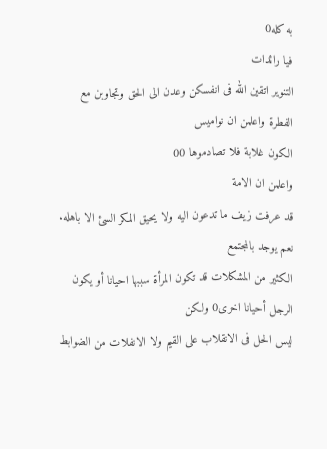به كله0
فيا رائدات
التنوير اتقين الله فى انفسكن وعدن الى الحق وتجاوبن مع الفطرة واعلمن ان نواميس
الكون غلابة فلا تصادموها 00
واعلمن ان الامة
قد عرفت زيف ما تدعون اليه ولا يحيق المكر السئ الا باهله. نعم يوجد بالمجتمع
الكثير من المشكلات قد تكون المرأة سببها احيانا أو يكون الرجل أحيانا اخرى0 ولكن
ليس الحل فى الانقلاب على القيم ولا الانفلات من الضوابط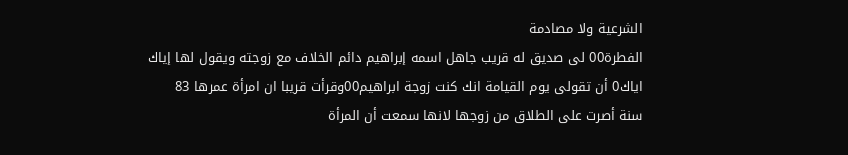الشرعية ولا مصادمة
الفطرة00 لى صديق له قريب جاهل اسمه إبراهيم دائم الخلاف مع زوجته ويقول لها إياك
اياك0 أن تقولى يوم القيامة انك كنت زوجة ابراهيم00وقرأت قريبا ان امرأة عمرها 83
سنة أصرت على الطلاق من زوجها لانها سمعت أن المرأة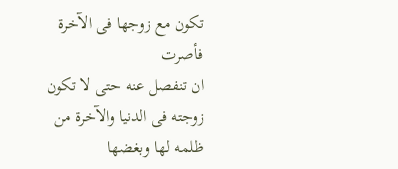تكون مع زوجها فى الآخرة فأصرت
ان تنفصل عنه حتى لا تكون زوجته فى الدنيا والآخرة من ظلمه لها وبغضها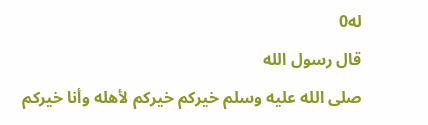له0
قال رسول الله
صلى الله عليه وسلم خيركم خيركم لأهله وأنا خيركم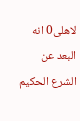لاهلى0 انه البعد عن الشرع الحكيم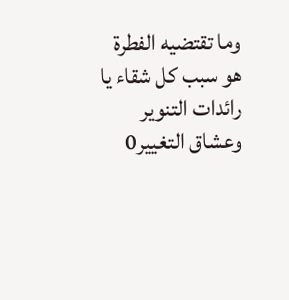وما تقتضيه الفطرة هو سبب كل شقاء يا رائدات التنوير وعشاق التغيير0